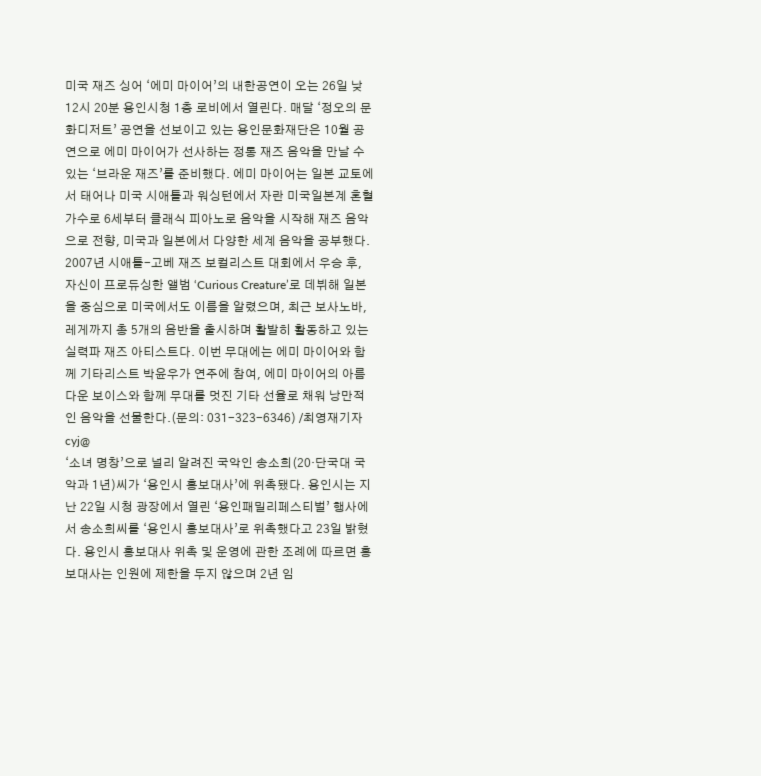미국 재즈 싱어 ‘에미 마이어’의 내한공연이 오는 26일 낮 12시 20분 용인시청 1층 로비에서 열린다. 매달 ‘정오의 문화디저트’ 공연을 선보이고 있는 용인문화재단은 10월 공연으로 에미 마이어가 선사하는 정통 재즈 음악을 만날 수 있는 ‘브라운 재즈’를 준비했다. 에미 마이어는 일본 교토에서 태어나 미국 시애틀과 워싱턴에서 자란 미국일본계 혼혈 가수로 6세부터 클래식 피아노로 음악을 시작해 재즈 음악으로 전향, 미국과 일본에서 다양한 세계 음악을 공부했다. 2007년 시애틀-고베 재즈 보컬리스트 대회에서 우승 후, 자신이 프로듀싱한 앨범 ‘Curious Creature’로 데뷔해 일본을 중심으로 미국에서도 이름을 알렸으며, 최근 보사노바, 레게까지 총 5개의 음반을 출시하며 활발히 활동하고 있는 실력파 재즈 아티스트다. 이번 무대에는 에미 마이어와 함께 기타리스트 박윤우가 연주에 참여, 에미 마이어의 아름다운 보이스와 함께 무대를 멋진 기타 선율로 채워 낭만적인 음악을 선물한다.(문의: 031-323-6346) /최영재기자 cyj@
‘소녀 명창’으로 널리 알려진 국악인 송소희(20·단국대 국악과 1년)씨가 ‘용인시 홍보대사’에 위촉됐다. 용인시는 지난 22일 시청 광장에서 열린 ‘용인패밀리페스티벌’ 행사에서 송소희씨를 ‘용인시 홍보대사’로 위촉했다고 23일 밝혔다. 용인시 홍보대사 위촉 및 운영에 관한 조례에 따르면 홍보대사는 인원에 제한을 두지 않으며 2년 임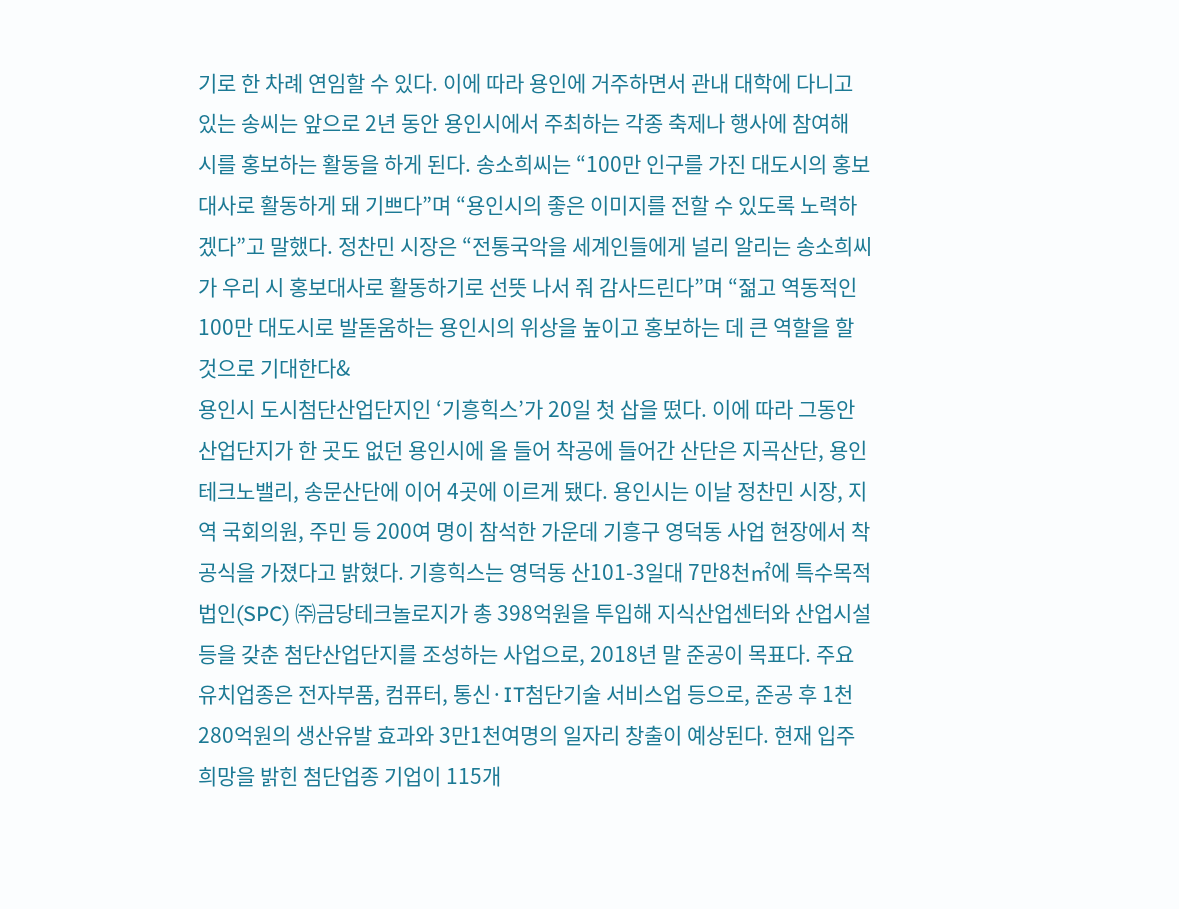기로 한 차례 연임할 수 있다. 이에 따라 용인에 거주하면서 관내 대학에 다니고 있는 송씨는 앞으로 2년 동안 용인시에서 주최하는 각종 축제나 행사에 참여해 시를 홍보하는 활동을 하게 된다. 송소희씨는 “100만 인구를 가진 대도시의 홍보대사로 활동하게 돼 기쁘다”며 “용인시의 좋은 이미지를 전할 수 있도록 노력하겠다”고 말했다. 정찬민 시장은 “전통국악을 세계인들에게 널리 알리는 송소희씨가 우리 시 홍보대사로 활동하기로 선뜻 나서 줘 감사드린다”며 “젊고 역동적인 100만 대도시로 발돋움하는 용인시의 위상을 높이고 홍보하는 데 큰 역할을 할 것으로 기대한다&
용인시 도시첨단산업단지인 ‘기흥힉스’가 20일 첫 삽을 떴다. 이에 따라 그동안 산업단지가 한 곳도 없던 용인시에 올 들어 착공에 들어간 산단은 지곡산단, 용인테크노밸리, 송문산단에 이어 4곳에 이르게 됐다. 용인시는 이날 정찬민 시장, 지역 국회의원, 주민 등 200여 명이 참석한 가운데 기흥구 영덕동 사업 현장에서 착공식을 가졌다고 밝혔다. 기흥힉스는 영덕동 산101-3일대 7만8천㎡에 특수목적법인(SPC) ㈜금당테크놀로지가 총 398억원을 투입해 지식산업센터와 산업시설 등을 갖춘 첨단산업단지를 조성하는 사업으로, 2018년 말 준공이 목표다. 주요 유치업종은 전자부품, 컴퓨터, 통신·IT첨단기술 서비스업 등으로, 준공 후 1천280억원의 생산유발 효과와 3만1천여명의 일자리 창출이 예상된다. 현재 입주희망을 밝힌 첨단업종 기업이 115개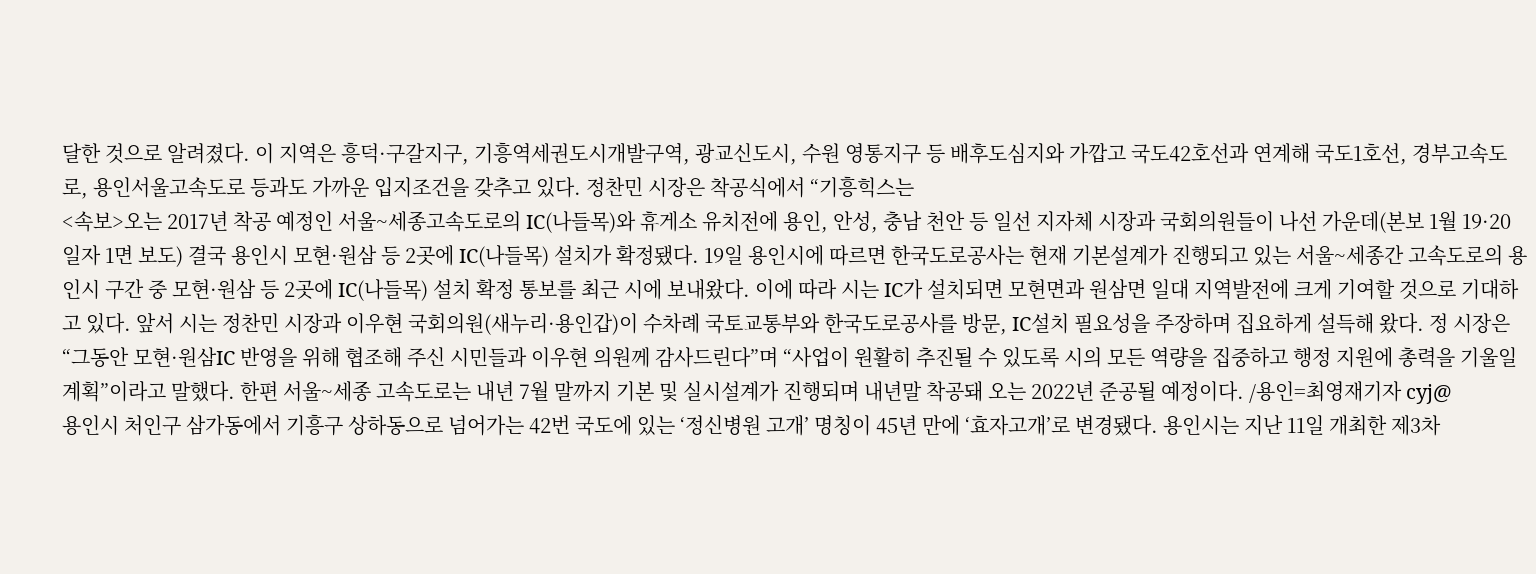달한 것으로 알려졌다. 이 지역은 흥덕·구갈지구, 기흥역세권도시개발구역, 광교신도시, 수원 영통지구 등 배후도심지와 가깝고 국도42호선과 연계해 국도1호선, 경부고속도로, 용인서울고속도로 등과도 가까운 입지조건을 갖추고 있다. 정찬민 시장은 착공식에서 “기흥힉스는
<속보>오는 2017년 착공 예정인 서울~세종고속도로의 IC(나들목)와 휴게소 유치전에 용인, 안성, 충남 천안 등 일선 지자체 시장과 국회의원들이 나선 가운데(본보 1월 19·20일자 1면 보도) 결국 용인시 모현·원삼 등 2곳에 IC(나들목) 설치가 확정됐다. 19일 용인시에 따르면 한국도로공사는 현재 기본설계가 진행되고 있는 서울~세종간 고속도로의 용인시 구간 중 모현·원삼 등 2곳에 IC(나들목) 설치 확정 통보를 최근 시에 보내왔다. 이에 따라 시는 IC가 설치되면 모현면과 원삼면 일대 지역발전에 크게 기여할 것으로 기대하고 있다. 앞서 시는 정찬민 시장과 이우현 국회의원(새누리·용인갑)이 수차례 국토교통부와 한국도로공사를 방문, IC설치 필요성을 주장하며 집요하게 설득해 왔다. 정 시장은 “그동안 모현·원삼IC 반영을 위해 협조해 주신 시민들과 이우현 의원께 감사드린다”며 “사업이 원활히 추진될 수 있도록 시의 모든 역량을 집중하고 행정 지원에 총력을 기울일 계획”이라고 말했다. 한편 서울~세종 고속도로는 내년 7월 말까지 기본 및 실시설계가 진행되며 내년말 착공돼 오는 2022년 준공될 예정이다. /용인=최영재기자 cyj@
용인시 처인구 삼가동에서 기흥구 상하동으로 넘어가는 42번 국도에 있는 ‘정신병원 고개’ 명칭이 45년 만에 ‘효자고개’로 변경됐다. 용인시는 지난 11일 개최한 제3차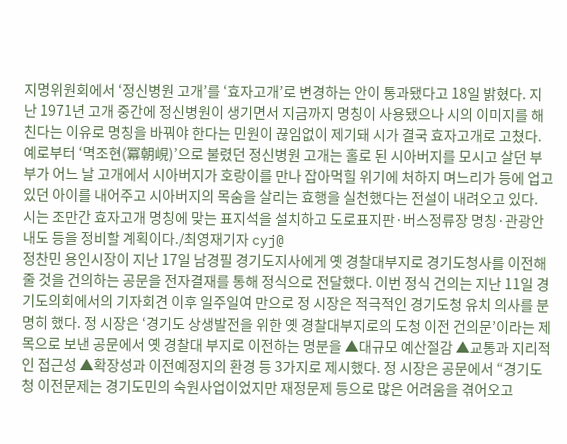지명위원회에서 ‘정신병원 고개’를 ‘효자고개’로 변경하는 안이 통과됐다고 18일 밝혔다. 지난 1971년 고개 중간에 정신병원이 생기면서 지금까지 명칭이 사용됐으나 시의 이미지를 해친다는 이유로 명칭을 바꿔야 한다는 민원이 끊임없이 제기돼 시가 결국 효자고개로 고쳤다. 예로부터 ‘멱조현(冪朝峴)’으로 불렸던 정신병원 고개는 홀로 된 시아버지를 모시고 살던 부부가 어느 날 고개에서 시아버지가 호랑이를 만나 잡아먹힐 위기에 처하지 며느리가 등에 업고 있던 아이를 내어주고 시아버지의 목숨을 살리는 효행을 실천했다는 전설이 내려오고 있다. 시는 조만간 효자고개 명칭에 맞는 표지석을 설치하고 도로표지판·버스정류장 명칭·관광안내도 등을 정비할 계획이다./최영재기자 cyj@
정찬민 용인시장이 지난 17일 남경필 경기도지사에게 옛 경찰대부지로 경기도청사를 이전해 줄 것을 건의하는 공문을 전자결재를 통해 정식으로 전달했다. 이번 정식 건의는 지난 11일 경기도의회에서의 기자회견 이후 일주일여 만으로 정 시장은 적극적인 경기도청 유치 의사를 분명히 했다. 정 시장은 ‘경기도 상생발전을 위한 옛 경찰대부지로의 도청 이전 건의문’이라는 제목으로 보낸 공문에서 옛 경찰대 부지로 이전하는 명분을 ▲대규모 예산절감 ▲교통과 지리적인 접근성 ▲확장성과 이전예정지의 환경 등 3가지로 제시했다. 정 시장은 공문에서 “경기도청 이전문제는 경기도민의 숙원사업이었지만 재정문제 등으로 많은 어려움을 겪어오고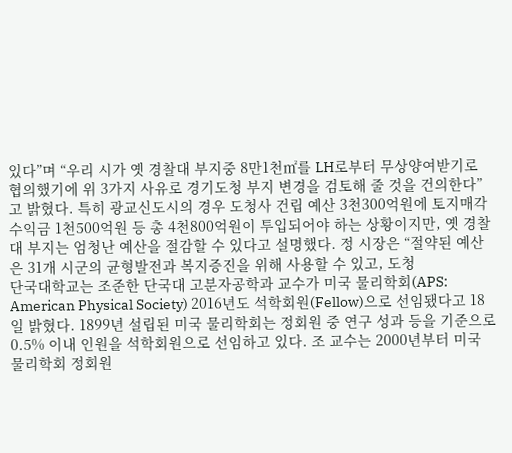있다”며 “우리 시가 옛 경찰대 부지중 8만1천㎡를 LH로부터 무상양여받기로 협의했기에 위 3가지 사유로 경기도청 부지 변경을 검토해 줄 것을 건의한다”고 밝혔다. 특히 광교신도시의 경우 도청사 건립 예산 3천300억원에 토지매각 수익금 1천500억원 등 총 4천800억원이 투입되어야 하는 상황이지만, 옛 경찰대 부지는 엄청난 예산을 절감할 수 있다고 설명했다. 정 시장은 “절약된 예산은 31개 시군의 균형발전과 복지증진을 위해 사용할 수 있고, 도청
단국대학교는 조준한 단국대 고분자공학과 교수가 미국 물리학회(APS: American Physical Society) 2016년도 석학회원(Fellow)으로 선임됐다고 18일 밝혔다. 1899년 설립된 미국 물리학회는 정회원 중 연구 성과 등을 기준으로 0.5% 이내 인원을 석학회원으로 선임하고 있다. 조 교수는 2000년부터 미국 물리학회 정회원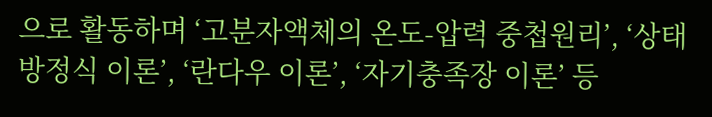으로 활동하며 ‘고분자액체의 온도-압력 중첩원리’, ‘상태방정식 이론’, ‘란다우 이론’, ‘자기충족장 이론’ 등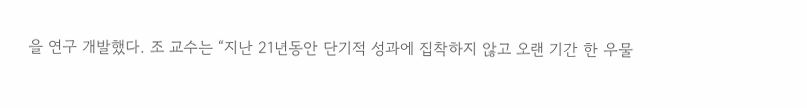을 연구 개발했다. 조 교수는 “지난 21년동안 단기적 성과에 집착하지 않고 오랜 기간 한 우물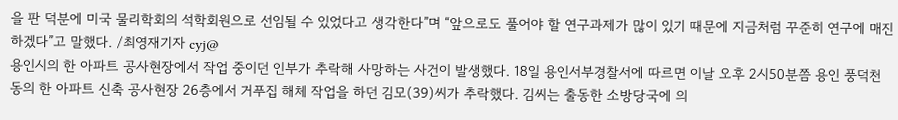을 판 덕분에 미국 물리학회의 석학회원으로 선임될 수 있었다고 생각한다”며 “앞으로도 풀어야 할 연구과제가 많이 있기 때문에 지금처럼 꾸준히 연구에 매진하겠다”고 말했다. /최영재기자 cyj@
용인시의 한 아파트 공사현장에서 작업 중이던 인부가 추락해 사망하는 사건이 발생했다. 18일 용인서부경찰서에 따르면 이날 오후 2시50분쯤 용인 풍덕천동의 한 아파트 신축 공사현장 26층에서 거푸집 해체 작업을 하던 김모(39)씨가 추락했다. 김씨는 출동한 소방당국에 의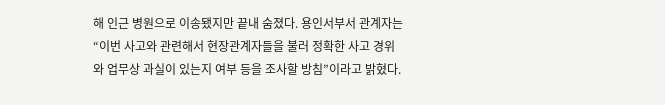해 인근 병원으로 이송됐지만 끝내 숨졌다. 용인서부서 관계자는 “이번 사고와 관련해서 현장관계자들을 불러 정확한 사고 경위와 업무상 과실이 있는지 여부 등을 조사할 방침”이라고 밝혔다.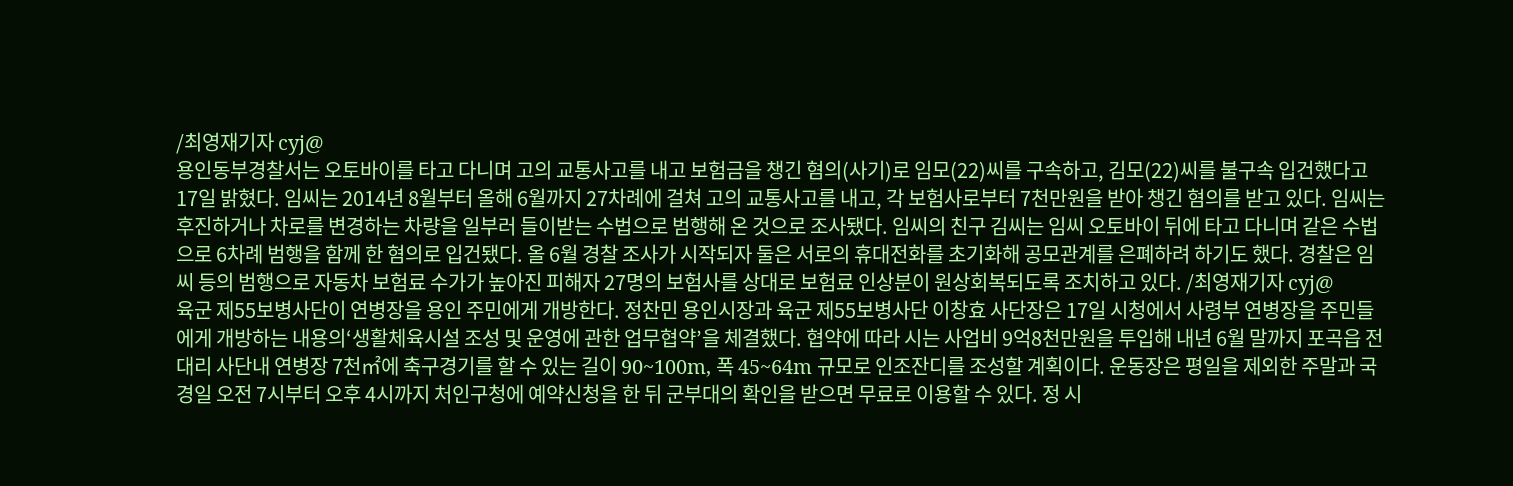/최영재기자 cyj@
용인동부경찰서는 오토바이를 타고 다니며 고의 교통사고를 내고 보험금을 챙긴 혐의(사기)로 임모(22)씨를 구속하고, 김모(22)씨를 불구속 입건했다고 17일 밝혔다. 임씨는 2014년 8월부터 올해 6월까지 27차례에 걸쳐 고의 교통사고를 내고, 각 보험사로부터 7천만원을 받아 챙긴 혐의를 받고 있다. 임씨는 후진하거나 차로를 변경하는 차량을 일부러 들이받는 수법으로 범행해 온 것으로 조사됐다. 임씨의 친구 김씨는 임씨 오토바이 뒤에 타고 다니며 같은 수법으로 6차례 범행을 함께 한 혐의로 입건됐다. 올 6월 경찰 조사가 시작되자 둘은 서로의 휴대전화를 초기화해 공모관계를 은폐하려 하기도 했다. 경찰은 임씨 등의 범행으로 자동차 보험료 수가가 높아진 피해자 27명의 보험사를 상대로 보험료 인상분이 원상회복되도록 조치하고 있다. /최영재기자 cyj@
육군 제55보병사단이 연병장을 용인 주민에게 개방한다. 정찬민 용인시장과 육군 제55보병사단 이창효 사단장은 17일 시청에서 사령부 연병장을 주민들에게 개방하는 내용의‘생활체육시설 조성 및 운영에 관한 업무협약’을 체결했다. 협약에 따라 시는 사업비 9억8천만원을 투입해 내년 6월 말까지 포곡읍 전대리 사단내 연병장 7천㎡에 축구경기를 할 수 있는 길이 90~100m, 폭 45~64m 규모로 인조잔디를 조성할 계획이다. 운동장은 평일을 제외한 주말과 국경일 오전 7시부터 오후 4시까지 처인구청에 예약신청을 한 뒤 군부대의 확인을 받으면 무료로 이용할 수 있다. 정 시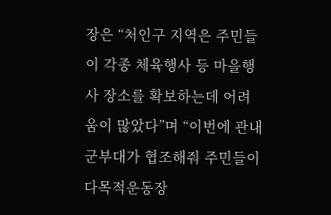장은 “처인구 지역은 주민들이 각종 체육행사 등 마을행사 장소를 확보하는데 어려움이 많았다”며 “이번에 관내 군부대가 협조해줘 주민들이 다목적운동장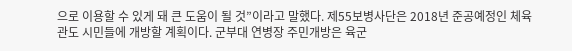으로 이용할 수 있게 돼 큰 도움이 될 것”이라고 말했다. 제55보병사단은 2018년 준공예정인 체육관도 시민들에 개방할 계획이다. 군부대 연병장 주민개방은 육군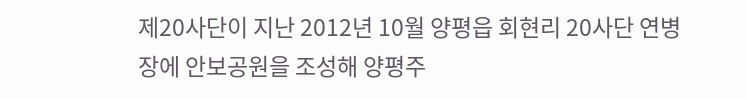제20사단이 지난 2012년 10월 양평읍 회현리 20사단 연병장에 안보공원을 조성해 양평주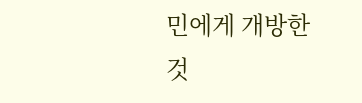민에게 개방한 것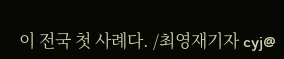이 전국 첫 사례다. /최영재기자 cyj@